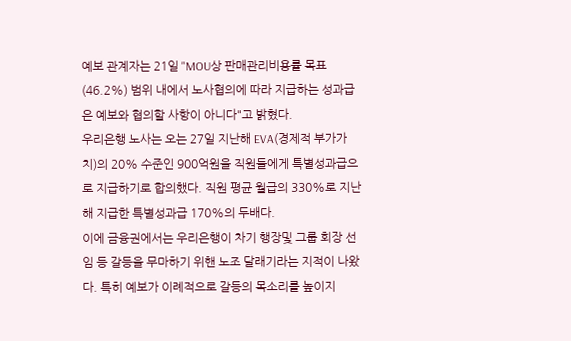예보 관계자는 21일 "MOU상 판매관리비용률 목표(46.2%) 범위 내에서 노사협의에 따라 지급하는 성과급은 예보와 협의할 사항이 아니다"고 밝혔다.
우리은행 노사는 오는 27일 지난해 EVA(경제적 부가가치)의 20% 수준인 900억원을 직원들에게 특별성과급으로 지급하기로 합의했다. 직원 평균 월급의 330%로 지난해 지급한 특별성과급 170%의 두배다.
이에 금융권에서는 우리은행이 차기 행장및 그룹 회장 선임 등 갈등을 무마하기 위핸 노조 달래기라는 지적이 나왔다. 특히 예보가 이례적으로 갈등의 목소리를 높이지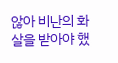않아 비난의 화살을 받아야 했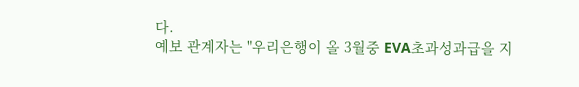다.
예보 관계자는 "우리은행이 올 3월중 EVA초과성과급을 지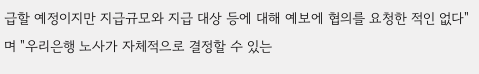급할 예정이지만 지급규모와 지급 대상 등에 대해 예보에 협의를 요청한 적인 없다"며 "우리은행 노사가 자체적으로 결정할 수 있는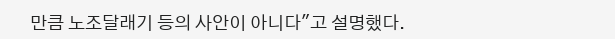만큼 노조달래기 등의 사안이 아니다"고 설명했다.